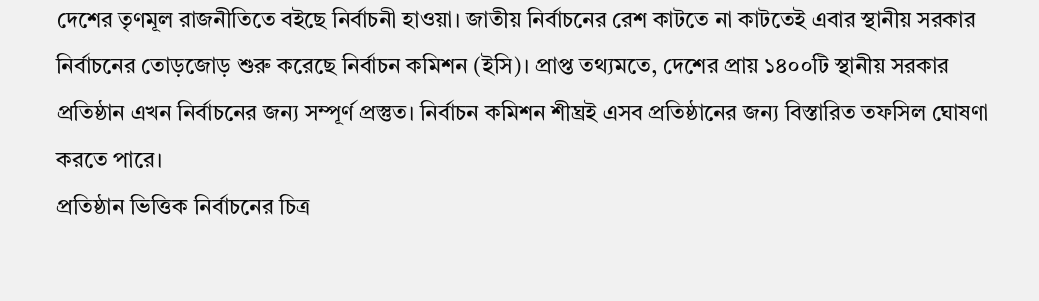দেশের তৃণমূল রাজনীতিতে বইছে নির্বাচনী হাওয়া। জাতীয় নির্বাচনের রেশ কাটতে না কাটতেই এবার স্থানীয় সরকার নির্বাচনের তোড়জোড় শুরু করেছে নির্বাচন কমিশন (ইসি)। প্রাপ্ত তথ্যমতে, দেশের প্রায় ১৪০০টি স্থানীয় সরকার প্রতিষ্ঠান এখন নির্বাচনের জন্য সম্পূর্ণ প্রস্তুত। নির্বাচন কমিশন শীঘ্রই এসব প্রতিষ্ঠানের জন্য বিস্তারিত তফসিল ঘোষণা করতে পারে।
প্রতিষ্ঠান ভিত্তিক নির্বাচনের চিত্র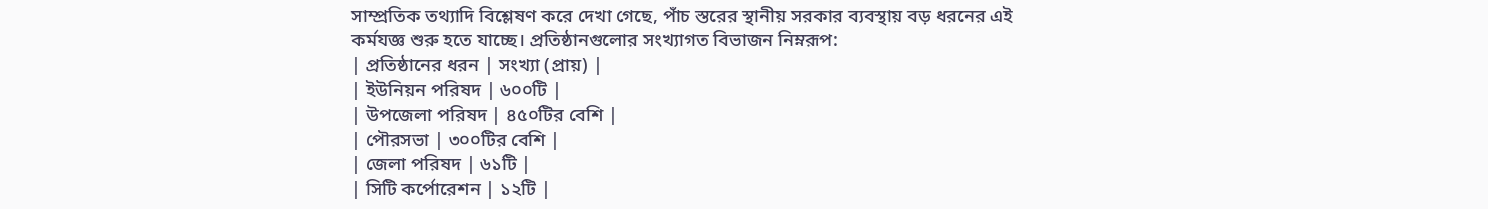সাম্প্রতিক তথ্যাদি বিশ্লেষণ করে দেখা গেছে, পাঁচ স্তরের স্থানীয় সরকার ব্যবস্থায় বড় ধরনের এই কর্মযজ্ঞ শুরু হতে যাচ্ছে। প্রতিষ্ঠানগুলোর সংখ্যাগত বিভাজন নিম্নরূপ:
| প্রতিষ্ঠানের ধরন | সংখ্যা (প্রায়) |
| ইউনিয়ন পরিষদ | ৬০০টি |
| উপজেলা পরিষদ | ৪৫০টির বেশি |
| পৌরসভা | ৩০০টির বেশি |
| জেলা পরিষদ | ৬১টি |
| সিটি কর্পোরেশন | ১২টি |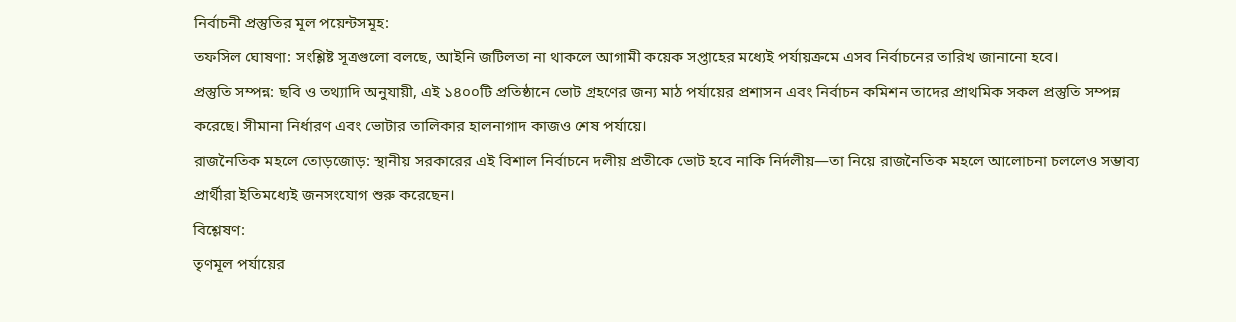নির্বাচনী প্রস্তুতির মূল পয়েন্টসমূহ:
তফসিল ঘোষণা: সংশ্লিষ্ট সূত্রগুলো বলছে, আইনি জটিলতা না থাকলে আগামী কয়েক সপ্তাহের মধ্যেই পর্যায়ক্রমে এসব নির্বাচনের তারিখ জানানো হবে।
প্রস্তুতি সম্পন্ন: ছবি ও তথ্যাদি অনুযায়ী, এই ১৪০০টি প্রতিষ্ঠানে ভোট গ্রহণের জন্য মাঠ পর্যায়ের প্রশাসন এবং নির্বাচন কমিশন তাদের প্রাথমিক সকল প্রস্তুতি সম্পন্ন করেছে। সীমানা নির্ধারণ এবং ভোটার তালিকার হালনাগাদ কাজও শেষ পর্যায়ে।
রাজনৈতিক মহলে তোড়জোড়: স্থানীয় সরকারের এই বিশাল নির্বাচনে দলীয় প্রতীকে ভোট হবে নাকি নির্দলীয়—তা নিয়ে রাজনৈতিক মহলে আলোচনা চললেও সম্ভাব্য প্রার্থীরা ইতিমধ্যেই জনসংযোগ শুরু করেছেন।
বিশ্লেষণ:
তৃণমূল পর্যায়ের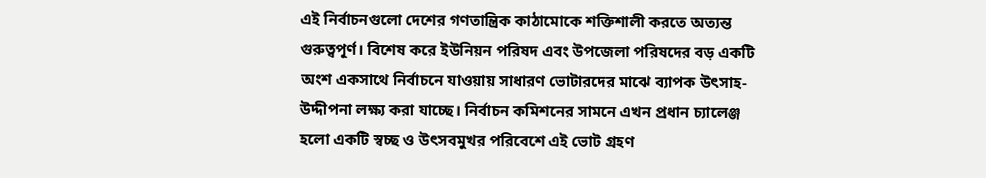এই নির্বাচনগুলো দেশের গণতান্ত্রিক কাঠামোকে শক্তিশালী করতে অত্যন্ত গুরুত্বপূর্ণ। বিশেষ করে ইউনিয়ন পরিষদ এবং উপজেলা পরিষদের বড় একটি অংশ একসাথে নির্বাচনে যাওয়ায় সাধারণ ভোটারদের মাঝে ব্যাপক উৎসাহ-উদ্দীপনা লক্ষ্য করা যাচ্ছে। নির্বাচন কমিশনের সামনে এখন প্রধান চ্যালেঞ্জ হলো একটি স্বচ্ছ ও উৎসবমুখর পরিবেশে এই ভোট গ্রহণ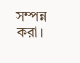সম্পন্ন করা।